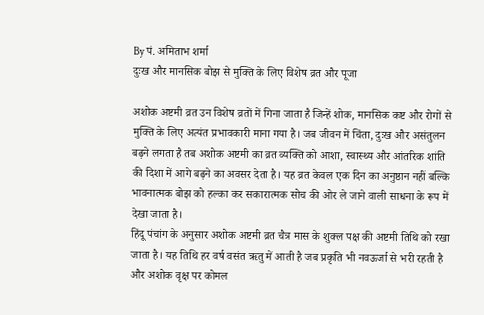By पं. अमिताभ शर्मा
दुःख और मानसिक बोझ से मुक्ति के लिए विशेष व्रत और पूजा

अशोक अष्टमी व्रत उन विशेष व्रतों में गिना जाता है जिन्हें शोक, मानसिक कष्ट और रोगों से मुक्ति के लिए अत्यंत प्रभावकारी माना गया है। जब जीवन में चिंता, दुःख और असंतुलन बढ़ने लगता है तब अशोक अष्टमी का व्रत व्यक्ति को आशा, स्वास्थ्य और आंतरिक शांति की दिशा में आगे बढ़ने का अवसर देता है। यह व्रत केवल एक दिन का अनुष्ठान नहीं बल्कि भावनात्मक बोझ को हल्का कर सकारात्मक सोच की ओर ले जाने वाली साधना के रूप में देखा जाता है।
हिंदू पंचांग के अनुसार अशोक अष्टमी व्रत चैत्र मास के शुक्ल पक्ष की अष्टमी तिथि को रखा जाता है। यह तिथि हर वर्ष वसंत ऋतु में आती है जब प्रकृति भी नवऊर्जा से भरी रहती है और अशोक वृक्ष पर कोमल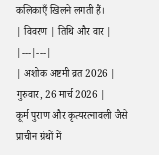कलिकाएँ खिलने लगती हैं।
| विवरण | तिथि और वार |
|---|---|
| अशोक अष्टमी व्रत 2026 | गुरुवार, 26 मार्च 2026 |
कूर्म पुराण और कृत्यरत्नावली जैसे प्राचीन ग्रंथों में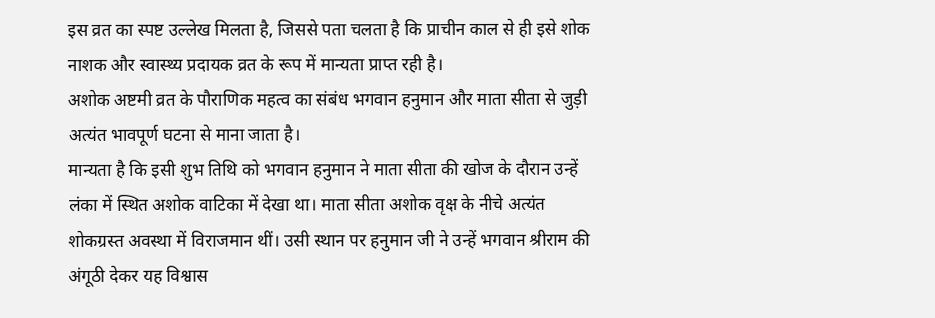इस व्रत का स्पष्ट उल्लेख मिलता है, जिससे पता चलता है कि प्राचीन काल से ही इसे शोक नाशक और स्वास्थ्य प्रदायक व्रत के रूप में मान्यता प्राप्त रही है।
अशोक अष्टमी व्रत के पौराणिक महत्व का संबंध भगवान हनुमान और माता सीता से जुड़ी अत्यंत भावपूर्ण घटना से माना जाता है।
मान्यता है कि इसी शुभ तिथि को भगवान हनुमान ने माता सीता की खोज के दौरान उन्हें लंका में स्थित अशोक वाटिका में देखा था। माता सीता अशोक वृक्ष के नीचे अत्यंत शोकग्रस्त अवस्था में विराजमान थीं। उसी स्थान पर हनुमान जी ने उन्हें भगवान श्रीराम की अंगूठी देकर यह विश्वास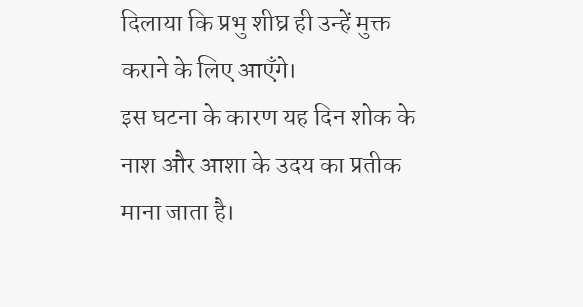दिलाया कि प्रभु शीघ्र ही उन्हें मुक्त कराने के लिए आएँगे।
इस घटना के कारण यह दिन शोक के नाश और आशा के उदय का प्रतीक माना जाता है।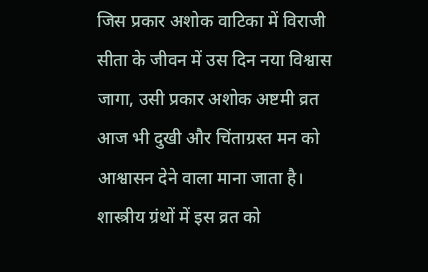जिस प्रकार अशोक वाटिका में विराजी सीता के जीवन में उस दिन नया विश्वास जागा, उसी प्रकार अशोक अष्टमी व्रत आज भी दुखी और चिंताग्रस्त मन को आश्वासन देने वाला माना जाता है।
शास्त्रीय ग्रंथों में इस व्रत को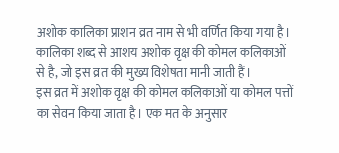अशोक कालिका प्राशन व्रत नाम से भी वर्णित किया गया है। कालिका शब्द से आशय अशोक वृक्ष की कोमल कलिकाओं से है, जो इस व्रत की मुख्य विशेषता मानी जाती हैं।
इस व्रत में अशोक वृक्ष की कोमल कलिकाओं या कोमल पत्तों का सेवन किया जाता है। एक मत के अनुसार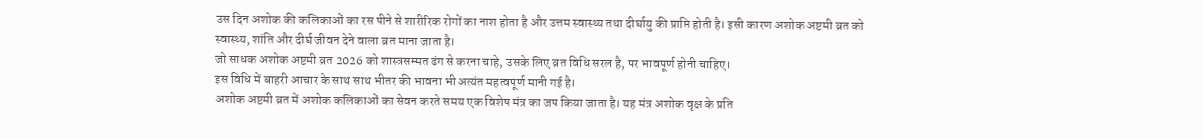उस दिन अशोक की कलिकाओं का रस पीने से शारीरिक रोगों का नाश होता है और उत्तम स्वास्थ्य तथा दीर्घायु की प्राप्ति होती है। इसी कारण अशोक अष्टमी व्रत को स्वास्थ्य, शांति और दीर्घ जीवन देने वाला व्रत माना जाता है।
जो साधक अशोक अष्टमी व्रत 2026 को शास्त्रसम्मत ढंग से करना चाहे, उसके लिए व्रत विधि सरल है, पर भावपूर्ण होनी चाहिए।
इस विधि में बाहरी आचार के साथ साथ भीतर की भावना भी अत्यंत महत्वपूर्ण मानी गई है।
अशोक अष्टमी व्रत में अशोक कलिकाओं का सेवन करते समय एक विशेष मंत्र का जप किया जाता है। यह मंत्र अशोक वृक्ष के प्रति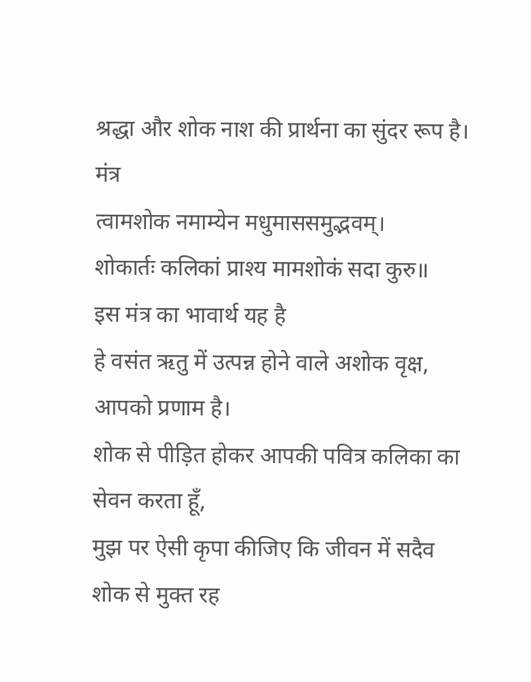श्रद्धा और शोक नाश की प्रार्थना का सुंदर रूप है।
मंत्र
त्वामशोक नमाम्येन मधुमाससमुद्भवम्।
शोकार्तः कलिकां प्राश्य मामशोकं सदा कुरु॥
इस मंत्र का भावार्थ यह है
हे वसंत ऋतु में उत्पन्न होने वाले अशोक वृक्ष, आपको प्रणाम है।
शोक से पीड़ित होकर आपकी पवित्र कलिका का सेवन करता हूँ,
मुझ पर ऐसी कृपा कीजिए कि जीवन में सदैव शोक से मुक्त रह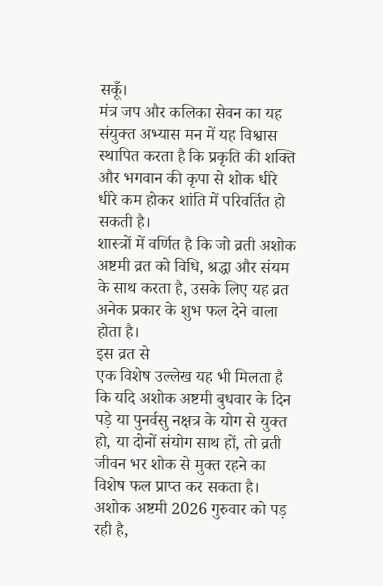सकूँ।
मंत्र जप और कलिका सेवन का यह संयुक्त अभ्यास मन में यह विश्वास स्थापित करता है कि प्रकृति की शक्ति और भगवान की कृपा से शोक धीरे धीरे कम होकर शांति में परिवर्तित हो सकती है।
शास्त्रों में वर्णित है कि जो व्रती अशोक अष्टमी व्रत को विधि, श्रद्धा और संयम के साथ करता है, उसके लिए यह व्रत अनेक प्रकार के शुभ फल देने वाला होता है।
इस व्रत से
एक विशेष उल्लेख यह भी मिलता है कि यदि अशोक अष्टमी बुधवार के दिन पड़े या पुनर्वसु नक्षत्र के योग से युक्त हो, या दोनों संयोग साथ हों, तो व्रती जीवन भर शोक से मुक्त रहने का विशेष फल प्राप्त कर सकता है। अशोक अष्टमी 2026 गुरुवार को पड़ रही है,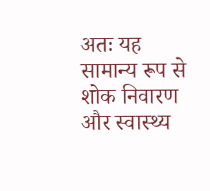अतः यह सामान्य रूप से शोक निवारण और स्वास्थ्य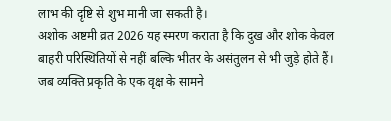लाभ की दृष्टि से शुभ मानी जा सकती है।
अशोक अष्टमी व्रत 2026 यह स्मरण कराता है कि दुख और शोक केवल बाहरी परिस्थितियों से नहीं बल्कि भीतर के असंतुलन से भी जुड़े होते हैं। जब व्यक्ति प्रकृति के एक वृक्ष के सामने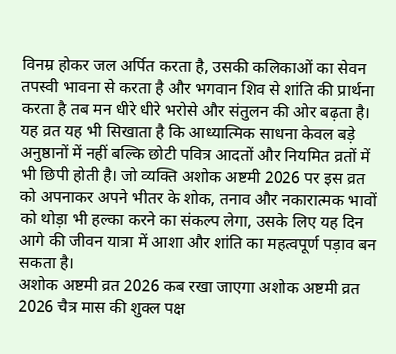विनम्र होकर जल अर्पित करता है, उसकी कलिकाओं का सेवन तपस्वी भावना से करता है और भगवान शिव से शांति की प्रार्थना करता है तब मन धीरे धीरे भरोसे और संतुलन की ओर बढ़ता है।
यह व्रत यह भी सिखाता है कि आध्यात्मिक साधना केवल बड़े अनुष्ठानों में नहीं बल्कि छोटी पवित्र आदतों और नियमित व्रतों में भी छिपी होती है। जो व्यक्ति अशोक अष्टमी 2026 पर इस व्रत को अपनाकर अपने भीतर के शोक, तनाव और नकारात्मक भावों को थोड़ा भी हल्का करने का संकल्प लेगा, उसके लिए यह दिन आगे की जीवन यात्रा में आशा और शांति का महत्वपूर्ण पड़ाव बन सकता है।
अशोक अष्टमी व्रत 2026 कब रखा जाएगा अशोक अष्टमी व्रत 2026 चैत्र मास की शुक्ल पक्ष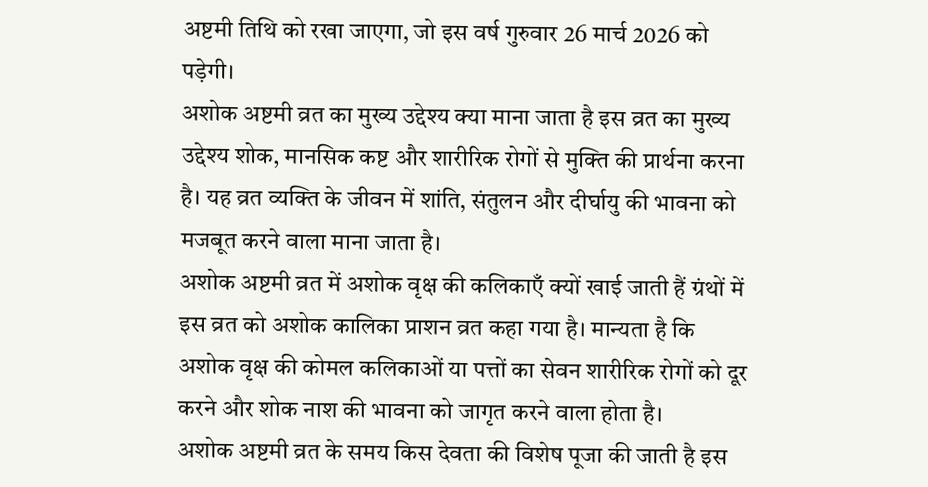अष्टमी तिथि को रखा जाएगा, जो इस वर्ष गुरुवार 26 मार्च 2026 को पड़ेगी।
अशोक अष्टमी व्रत का मुख्य उद्देश्य क्या माना जाता है इस व्रत का मुख्य उद्देश्य शोक, मानसिक कष्ट और शारीरिक रोगों से मुक्ति की प्रार्थना करना है। यह व्रत व्यक्ति के जीवन में शांति, संतुलन और दीर्घायु की भावना को मजबूत करने वाला माना जाता है।
अशोक अष्टमी व्रत में अशोक वृक्ष की कलिकाएँ क्यों खाई जाती हैं ग्रंथों में इस व्रत को अशोक कालिका प्राशन व्रत कहा गया है। मान्यता है कि अशोक वृक्ष की कोमल कलिकाओं या पत्तों का सेवन शारीरिक रोगों को दूर करने और शोक नाश की भावना को जागृत करने वाला होता है।
अशोक अष्टमी व्रत के समय किस देवता की विशेष पूजा की जाती है इस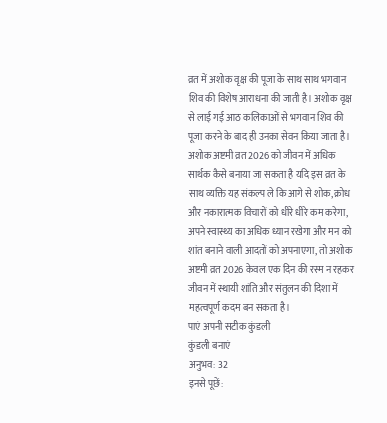व्रत में अशोक वृक्ष की पूजा के साथ साथ भगवान शिव की विशेष आराधना की जाती है। अशोक वृक्ष से लाई गई आठ कलिकाओं से भगवान शिव की पूजा करने के बाद ही उनका सेवन किया जाता है।
अशोक अष्टमी व्रत 2026 को जीवन में अधिक सार्थक कैसे बनाया जा सकता है यदि इस व्रत के साथ व्यक्ति यह संकल्प ले कि आगे से शोक, क्रोध और नकारात्मक विचारों को धीरे धीरे कम करेगा, अपने स्वास्थ्य का अधिक ध्यान रखेगा और मन को शांत बनाने वाली आदतों को अपनाएगा, तो अशोक अष्टमी व्रत 2026 केवल एक दिन की रस्म न रहकर जीवन में स्थायी शांति और संतुलन की दिशा में महत्वपूर्ण कदम बन सकता है।
पाएं अपनी सटीक कुंडली
कुंडली बनाएं
अनुभव: 32
इनसे पूछें: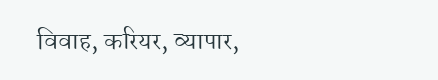विवाह, करियर, व्यापार,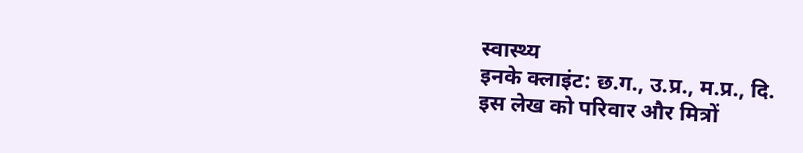स्वास्थ्य
इनके क्लाइंट: छ.ग., उ.प्र., म.प्र., दि.
इस लेख को परिवार और मित्रों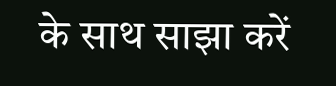के साथ साझा करें